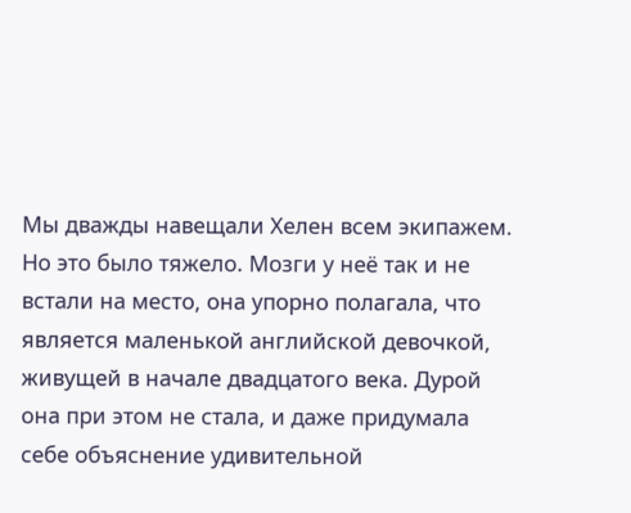Мы дважды навещали Хелен всем экипажем. Но это было тяжело. Мозги у неё так и не встали на место, она упорно полагала, что является маленькой английской девочкой, живущей в начале двадцатого века. Дурой она при этом не стала, и даже придумала себе объяснение удивительной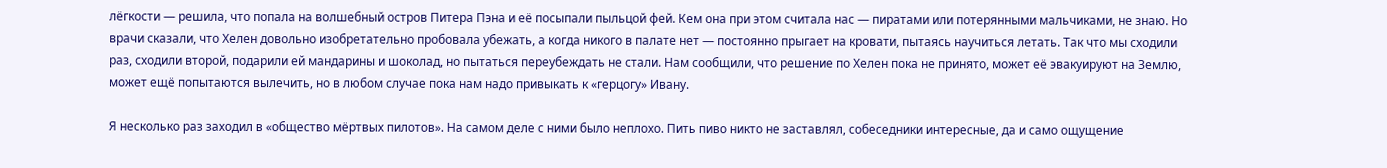лёгкости — решила, что попала на волшебный остров Питера Пэна и её посыпали пыльцой фей. Кем она при этом считала нас — пиратами или потерянными мальчиками, не знаю. Но врачи сказали, что Хелен довольно изобретательно пробовала убежать, а когда никого в палате нет — постоянно прыгает на кровати, пытаясь научиться летать. Так что мы сходили раз, сходили второй, подарили ей мандарины и шоколад, но пытаться переубеждать не стали. Нам сообщили, что решение по Хелен пока не принято, может её эвакуируют на Землю, может ещё попытаются вылечить, но в любом случае пока нам надо привыкать к «герцогу» Ивану.

Я несколько раз заходил в «общество мёртвых пилотов». На самом деле с ними было неплохо. Пить пиво никто не заставлял, собеседники интересные, да и само ощущение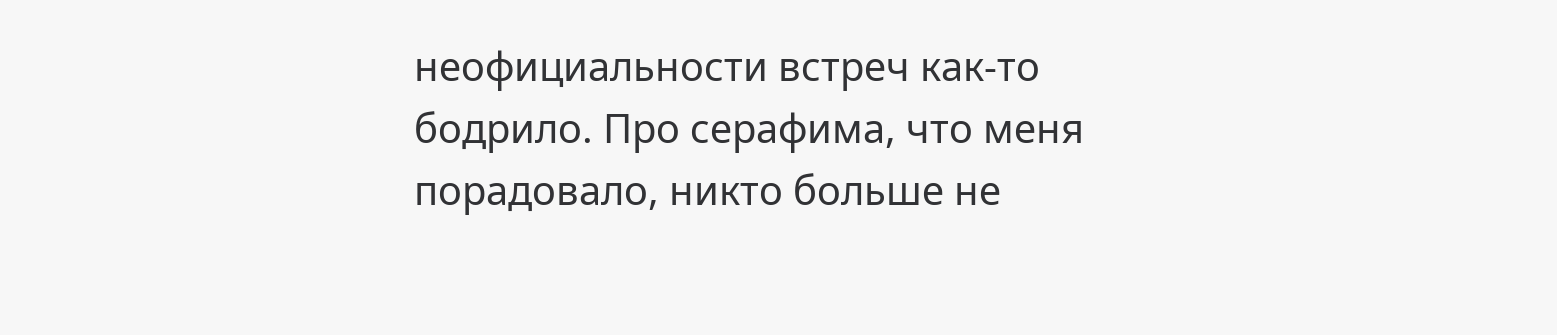неофициальности встреч как-то бодрило. Про серафима, что меня порадовало, никто больше не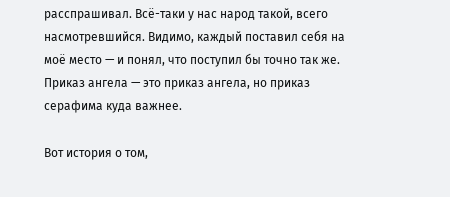расспрашивал. Всё-таки у нас народ такой, всего насмотревшийся. Видимо, каждый поставил себя на моё место — и понял, что поступил бы точно так же. Приказ ангела — это приказ ангела, но приказ серафима куда важнее.

Вот история о том,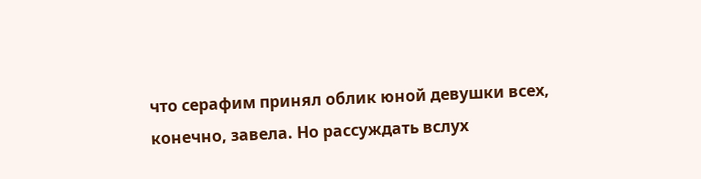что серафим принял облик юной девушки всех, конечно, завела. Но рассуждать вслух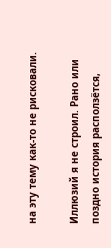на эту тему как-то не рисковали.

Иллюзий я не строил. Рано или поздно история расползётся,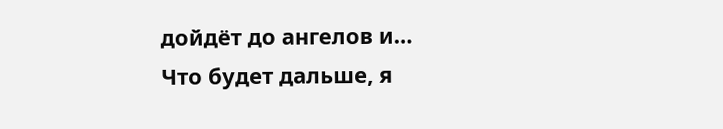дойдёт до ангелов и… Что будет дальше, я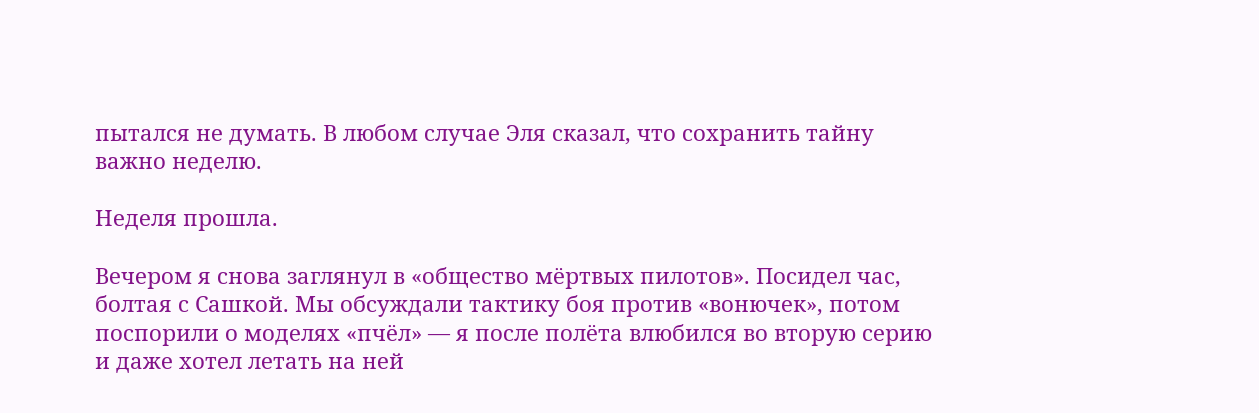пытался не думать. В любом случае Эля сказал, что сохранить тайну важно неделю.

Неделя прошла.

Вечером я снова заглянул в «общество мёртвых пилотов». Посидел час, болтая с Сашкой. Мы обсуждали тактику боя против «вонючек», потом поспорили о моделях «пчёл» — я после полёта влюбился во вторую серию и даже хотел летать на ней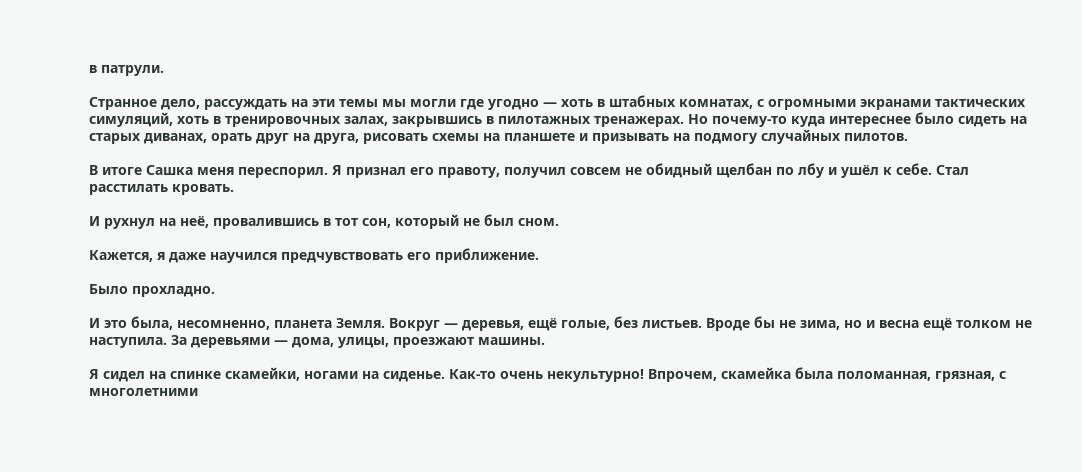в патрули.

Странное дело, рассуждать на эти темы мы могли где угодно — хоть в штабных комнатах, с огромными экранами тактических симуляций, хоть в тренировочных залах, закрывшись в пилотажных тренажерах. Но почему-то куда интереснее было сидеть на старых диванах, орать друг на друга, рисовать схемы на планшете и призывать на подмогу случайных пилотов.

В итоге Сашка меня переспорил. Я признал его правоту, получил совсем не обидный щелбан по лбу и ушёл к себе. Стал расстилать кровать.

И рухнул на неё, провалившись в тот сон, который не был сном.

Кажется, я даже научился предчувствовать его приближение.

Было прохладно.

И это была, несомненно, планета Земля. Вокруг — деревья, ещё голые, без листьев. Вроде бы не зима, но и весна ещё толком не наступила. За деревьями — дома, улицы, проезжают машины.

Я сидел на спинке скамейки, ногами на сиденье. Как-то очень некультурно! Впрочем, скамейка была поломанная, грязная, с многолетними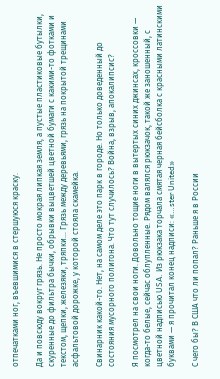отпечатками ног, въевшимися в стершуюся краску.

Да и повсюду вокруг грязь. Не просто мокрая липкая земля, а пустые пластиковые бутылки, скуренные до фильтра бычки, обрывки выцветшей цветной бумаги с какими-то фотками и текстом, щепки, железяки, тряпки… Грязь между деревьями, грязь на покрытой трещинами асфальтовой дорожке, у которой стояла скамейка.

Свинарник какой-то. Нет, на самом деле это парк в городе. Но только доведенный до состояния мусорного полигона. Что тут случилось? Война, взрыв, апокалипсис?

Я посмотрел на свои ноги. Довольно тощие ноги в вытертых синих джинсах, кроссовки — когда-то белые, сейчас облупленные. Рядом валялся рюкзачок, такой же заношенный, с цветной надписью USA. Из рюкзака торчала смятая черная бейсболка с красными латинскими буквами — я прочитал конец надписи: «…ster United»

С чего бы? В США что ли попал? Раньше я в России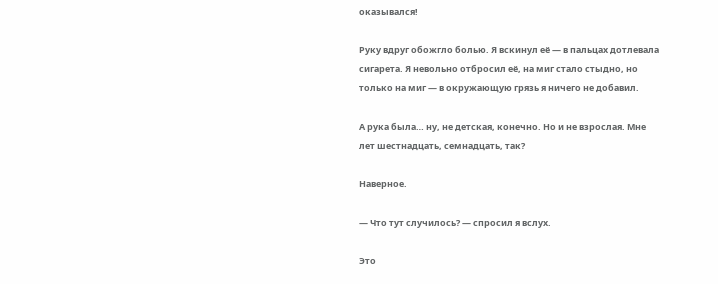оказывался!

Руку вдруг обожгло болью. Я вскинул её — в пальцах дотлевала сигарета. Я невольно отбросил её, на миг стало стыдно, но только на миг — в окружающую грязь я ничего не добавил.

А рука была… ну, не детская, конечно. Но и не взрослая. Мне лет шестнадцать, семнадцать, так?

Наверное.

— Что тут случилось? — спросил я вслух.

Это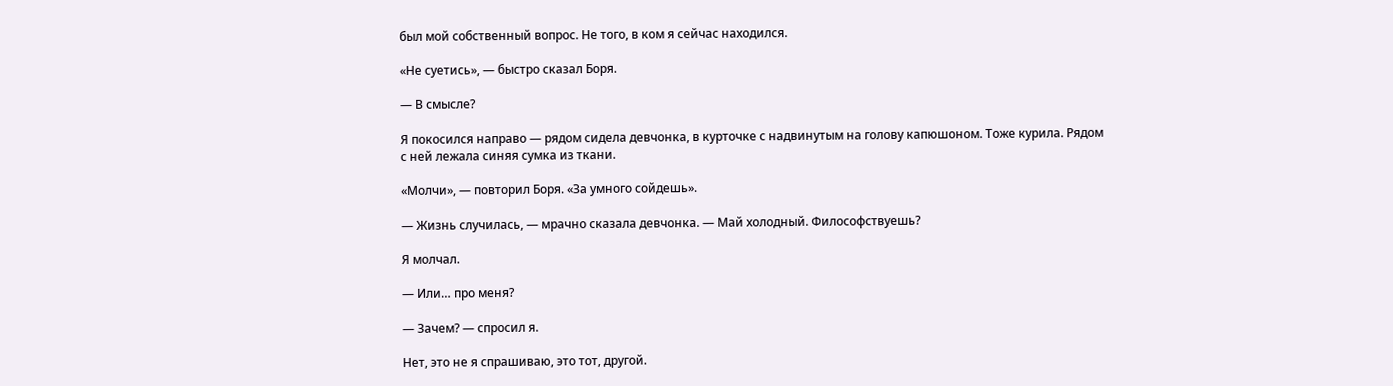был мой собственный вопрос. Не того, в ком я сейчас находился.

«Не суетись», — быстро сказал Боря.

— В смысле?

Я покосился направо — рядом сидела девчонка, в курточке с надвинутым на голову капюшоном. Тоже курила. Рядом с ней лежала синяя сумка из ткани.

«Молчи», — повторил Боря. «За умного сойдешь».

— Жизнь случилась, — мрачно сказала девчонка. — Май холодный. Философствуешь?

Я молчал.

— Или… про меня?

— Зачем? — спросил я.

Нет, это не я спрашиваю, это тот, другой.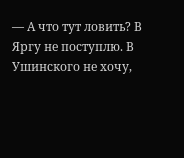— А что тут ловить? В Яргу не поступлю. В Ушинского не хочу,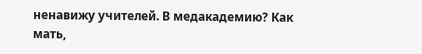ненавижу учителей. В медакадемию? Как мать,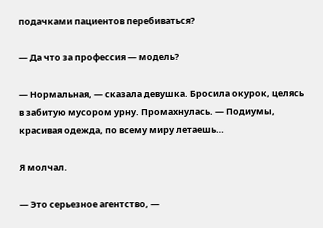подачками пациентов перебиваться?

— Да что за профессия — модель?

— Нормальная, — сказала девушка. Бросила окурок, целясь в забитую мусором урну. Промахнулась. — Подиумы, красивая одежда, по всему миру летаешь…

Я молчал.

— Это серьезное агентство, —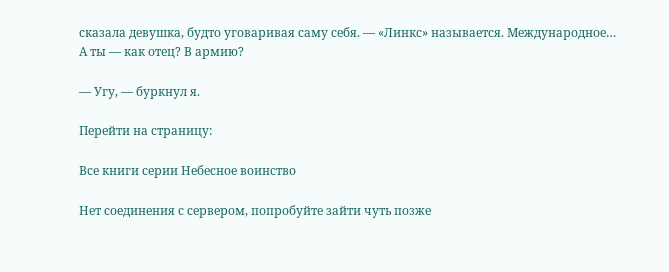сказала девушка, будто уговаривая саму себя. — «Линкс» называется. Международное… А ты — как отец? В армию?

— Угу, — буркнул я.

Перейти на страницу:

Все книги серии Небесное воинство

Нет соединения с сервером, попробуйте зайти чуть позже